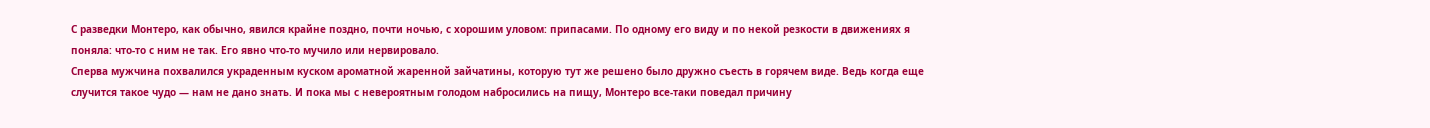С разведки Монтеро, как обычно, явился крайне поздно, почти ночью, с хорошим уловом: припасами. По одному его виду и по некой резкости в движениях я поняла: что-то с ним не так. Его явно что-то мучило или нервировало.
Сперва мужчина похвалился украденным куском ароматной жаренной зайчатины, которую тут же решено было дружно съесть в горячем виде. Ведь когда еще случится такое чудо — нам не дано знать. И пока мы с невероятным голодом набросились на пищу, Монтеро все-таки поведал причину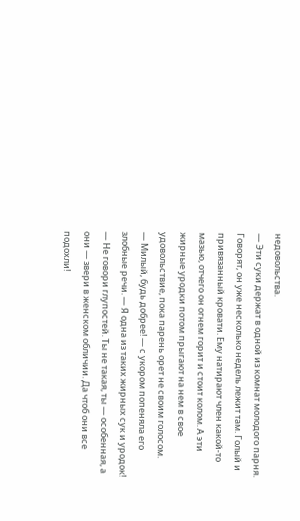недовольства.
— Эти суки держат в одной из комнат молодого парня. Говорят, он уже несколько недель лежит там. Голый и привязанный кровати. Ему натирают член какой-то мазью, отчего он огнем горит и стоит колом. А эти жирные уродки потом прыгают на нем в свое удовольствие, пока парень орет не своим голосом.
— Милый, будь добрее! — с укором попеняла его злобные речи. — Я одна из таких жирных сук и уродок!
— Не говори глупостей. Ты не такая, ты — особенная, а они — звери в женском обличии. Да чтоб они все подохли!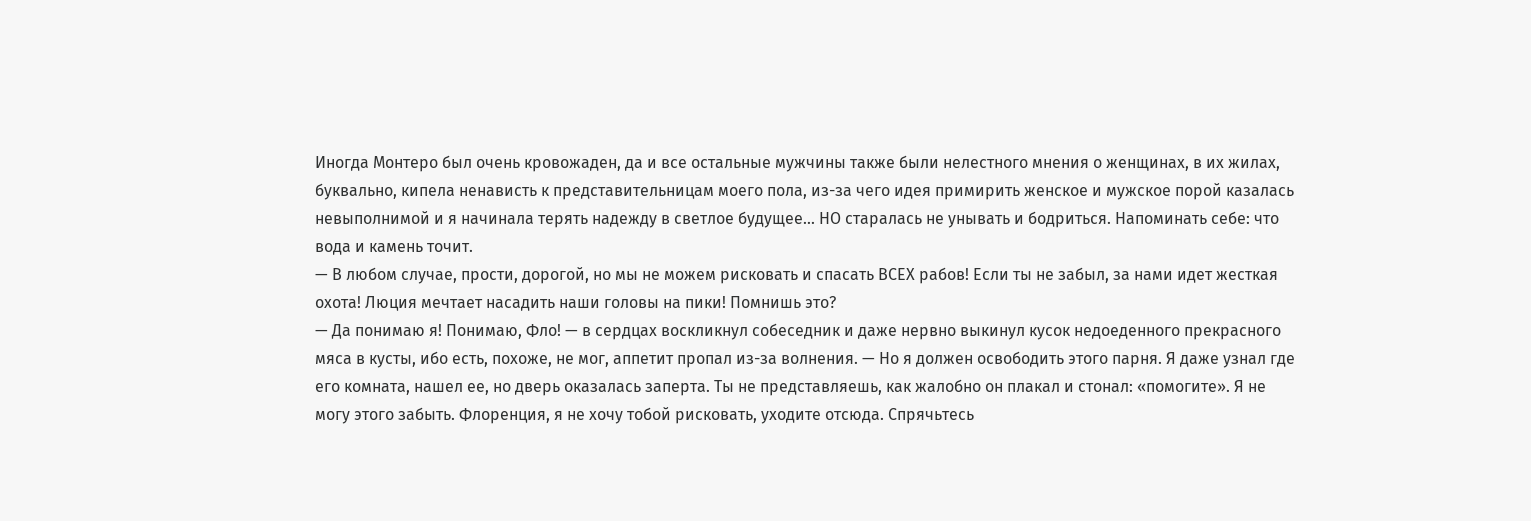Иногда Монтеро был очень кровожаден, да и все остальные мужчины также были нелестного мнения о женщинах, в их жилах, буквально, кипела ненависть к представительницам моего пола, из-за чего идея примирить женское и мужское порой казалась невыполнимой и я начинала терять надежду в светлое будущее... НО старалась не унывать и бодриться. Напоминать себе: что вода и камень точит.
— В любом случае, прости, дорогой, но мы не можем рисковать и спасать ВСЕХ рабов! Если ты не забыл, за нами идет жесткая охота! Люция мечтает насадить наши головы на пики! Помнишь это?
— Да понимаю я! Понимаю, Фло! — в сердцах воскликнул собеседник и даже нервно выкинул кусок недоеденного прекрасного мяса в кусты, ибо есть, похоже, не мог, аппетит пропал из-за волнения. — Но я должен освободить этого парня. Я даже узнал где его комната, нашел ее, но дверь оказалась заперта. Ты не представляешь, как жалобно он плакал и стонал: «помогите». Я не могу этого забыть. Флоренция, я не хочу тобой рисковать, уходите отсюда. Спрячьтесь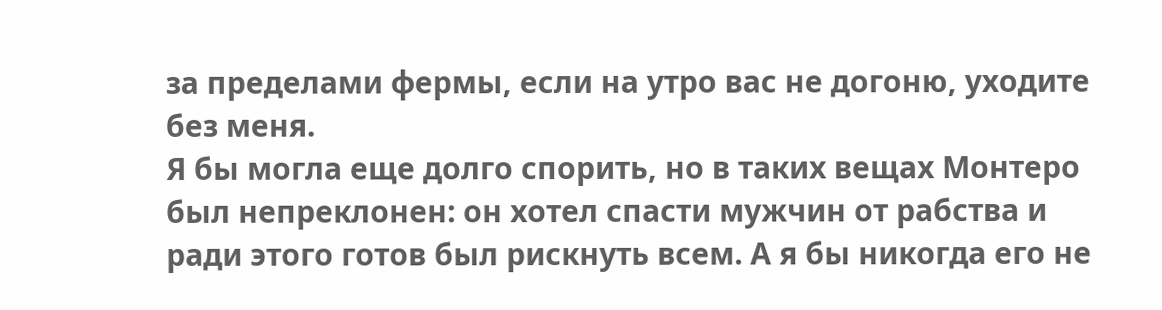за пределами фермы, если на утро вас не догоню, уходите без меня.
Я бы могла еще долго спорить, но в таких вещах Монтеро был непреклонен: он хотел спасти мужчин от рабства и ради этого готов был рискнуть всем. А я бы никогда его не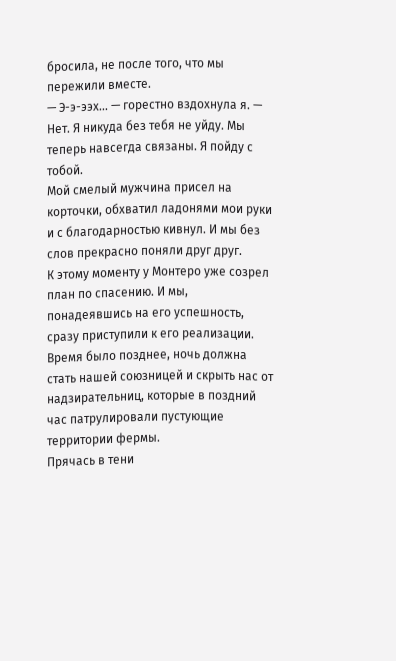бросила, не после того, что мы пережили вместе.
— Э-э-ээх... — горестно вздохнула я. — Нет. Я никуда без тебя не уйду. Мы теперь навсегда связаны. Я пойду с тобой.
Мой смелый мужчина присел на корточки, обхватил ладонями мои руки и с благодарностью кивнул. И мы без слов прекрасно поняли друг друг.
К этому моменту у Монтеро уже созрел план по спасению. И мы, понадеявшись на его успешность, сразу приступили к его реализации. Время было позднее, ночь должна стать нашей союзницей и скрыть нас от надзирательниц, которые в поздний час патрулировали пустующие территории фермы.
Прячась в тени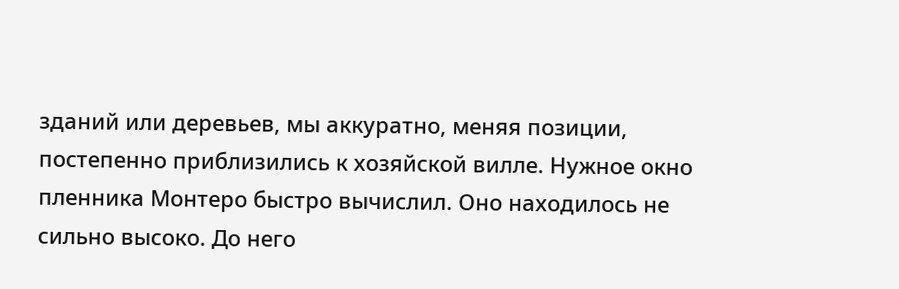зданий или деревьев, мы аккуратно, меняя позиции, постепенно приблизились к хозяйской вилле. Нужное окно пленника Монтеро быстро вычислил. Оно находилось не сильно высоко. До него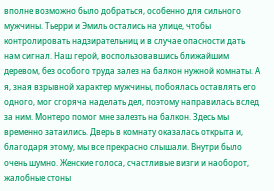вполне возможно было добраться, особенно для сильного мужчины. Тьерри и Эмиль остались на улице, чтобы контролировать надзирательниц и в случае опасности дать нам сигнал. Наш герой, воспользовавшись ближайшим деревом, без особого труда залез на балкон нужной комнаты. А я, зная взрывной характер мужчины, побоялась оставлять его одного, мог сгоряча наделать дел, поэтому направилась вслед за ним. Монтеро помог мне залезть на балкон. Здесь мы временно затаились. Дверь в комнату оказалась открыта и, благодаря этому, мы все прекрасно слышали. Внутри было очень шумно. Женские голоса, счастливые визги и наоборот, жалобные стоны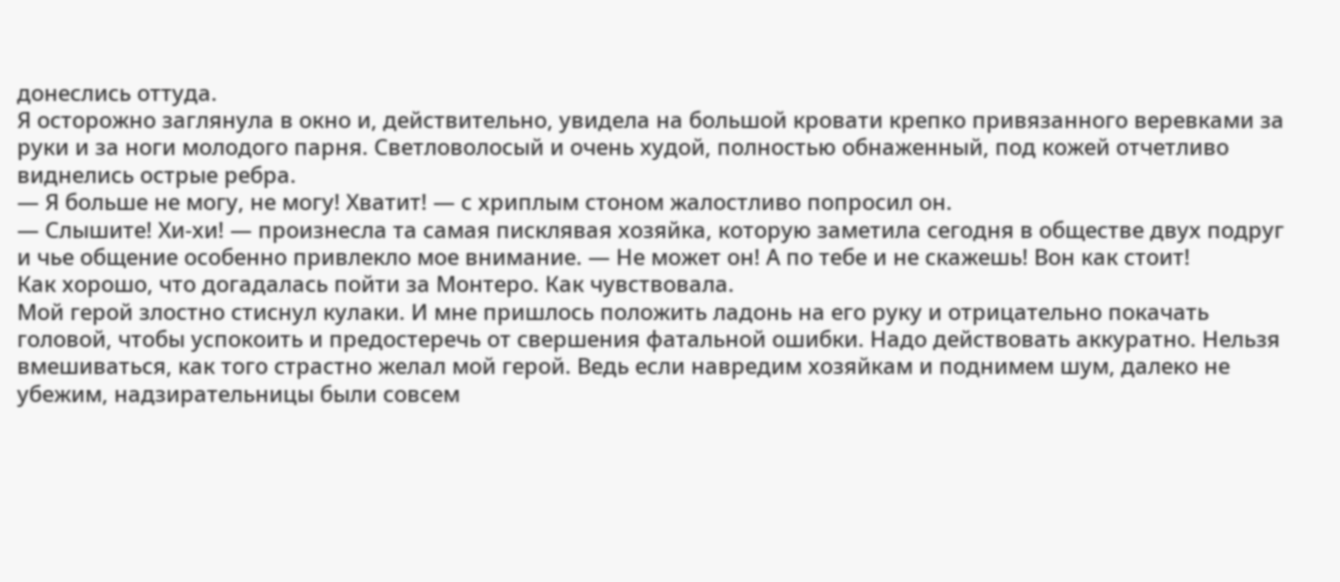донеслись оттуда.
Я осторожно заглянула в окно и, действительно, увидела на большой кровати крепко привязанного веревками за руки и за ноги молодого парня. Светловолосый и очень худой, полностью обнаженный, под кожей отчетливо виднелись острые ребра.
— Я больше не могу, не могу! Хватит! — с хриплым стоном жалостливо попросил он.
— Слышите! Хи-хи! — произнесла та самая писклявая хозяйка, которую заметила сегодня в обществе двух подруг и чье общение особенно привлекло мое внимание. — Не может он! А по тебе и не скажешь! Вон как стоит!
Как хорошо, что догадалась пойти за Монтеро. Как чувствовала.
Мой герой злостно стиснул кулаки. И мне пришлось положить ладонь на его руку и отрицательно покачать головой, чтобы успокоить и предостеречь от свершения фатальной ошибки. Надо действовать аккуратно. Нельзя вмешиваться, как того страстно желал мой герой. Ведь если навредим хозяйкам и поднимем шум, далеко не убежим, надзирательницы были совсем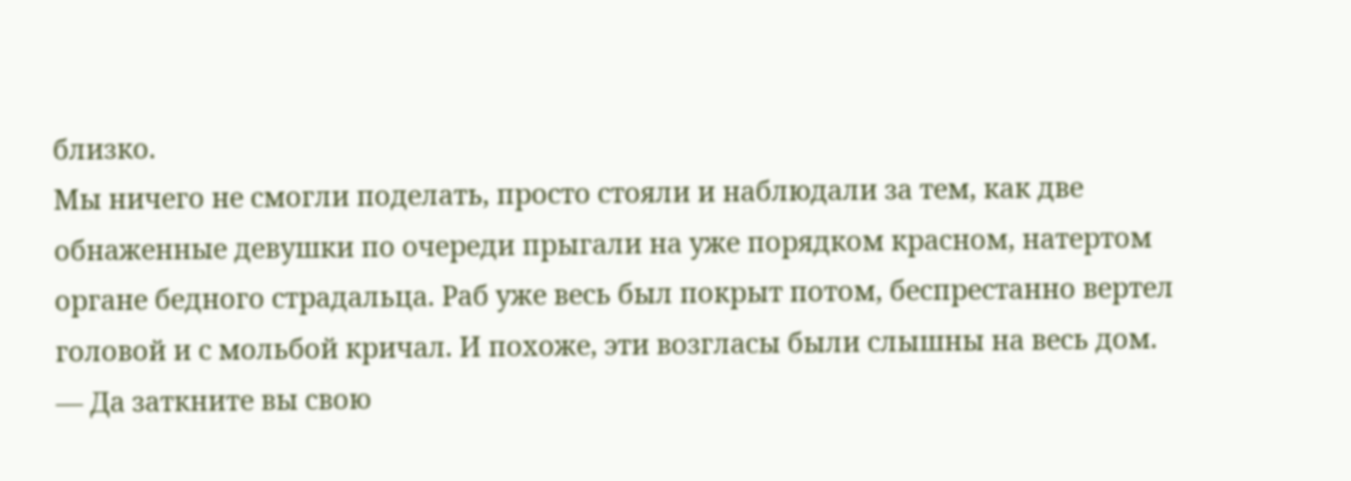близко.
Мы ничего не смогли поделать, просто стояли и наблюдали за тем, как две обнаженные девушки по очереди прыгали на уже порядком красном, натертом органе бедного страдальца. Раб уже весь был покрыт потом, беспрестанно вертел головой и с мольбой кричал. И похоже, эти возгласы были слышны на весь дом.
— Да заткните вы свою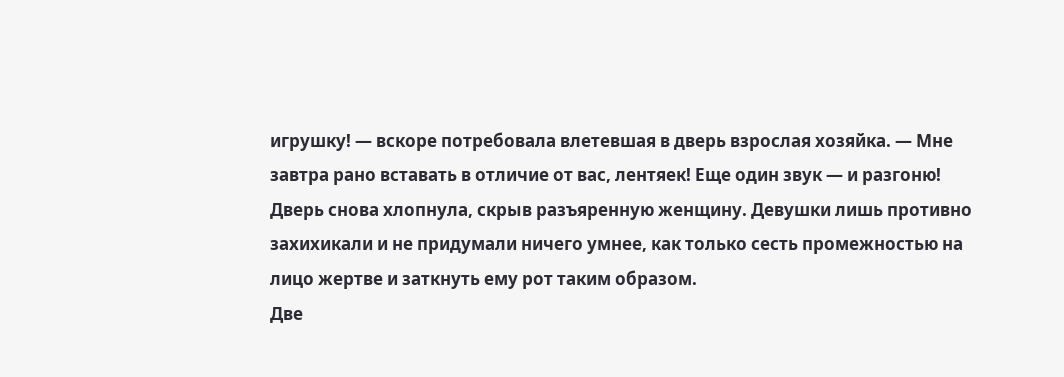игрушку! — вскоре потребовала влетевшая в дверь взрослая хозяйка. — Мне завтра рано вставать в отличие от вас, лентяек! Еще один звук — и разгоню!
Дверь снова хлопнула, скрыв разъяренную женщину. Девушки лишь противно захихикали и не придумали ничего умнее, как только сесть промежностью на лицо жертве и заткнуть ему рот таким образом.
Две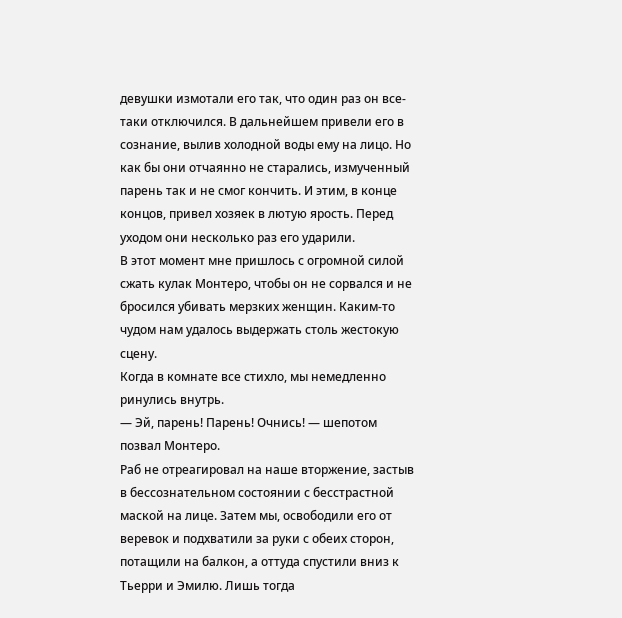девушки измотали его так, что один раз он все-таки отключился. В дальнейшем привели его в сознание, вылив холодной воды ему на лицо. Но как бы они отчаянно не старались, измученный парень так и не смог кончить. И этим, в конце концов, привел хозяек в лютую ярость. Перед уходом они несколько раз его ударили.
В этот момент мне пришлось с огромной силой сжать кулак Монтеро, чтобы он не сорвался и не бросился убивать мерзких женщин. Каким-то чудом нам удалось выдержать столь жестокую сцену.
Когда в комнате все стихло, мы немедленно ринулись внутрь.
— Эй, парень! Парень! Очнись! — шепотом позвал Монтеро.
Раб не отреагировал на наше вторжение, застыв в бессознательном состоянии с бесстрастной маской на лице. Затем мы, освободили его от веревок и подхватили за руки с обеих сторон, потащили на балкон, а оттуда спустили вниз к Тьерри и Эмилю. Лишь тогда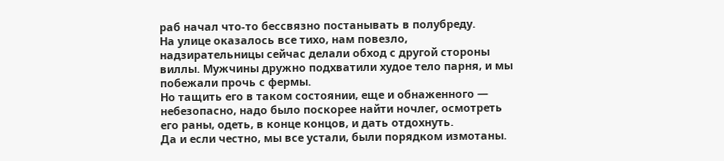раб начал что-то бессвязно постанывать в полубреду.
На улице оказалось все тихо, нам повезло, надзирательницы сейчас делали обход с другой стороны виллы. Мужчины дружно подхватили худое тело парня, и мы побежали прочь с фермы.
Но тащить его в таком состоянии, еще и обнаженного — небезопасно, надо было поскорее найти ночлег, осмотреть его раны, одеть, в конце концов, и дать отдохнуть.
Да и если честно, мы все устали, были порядком измотаны.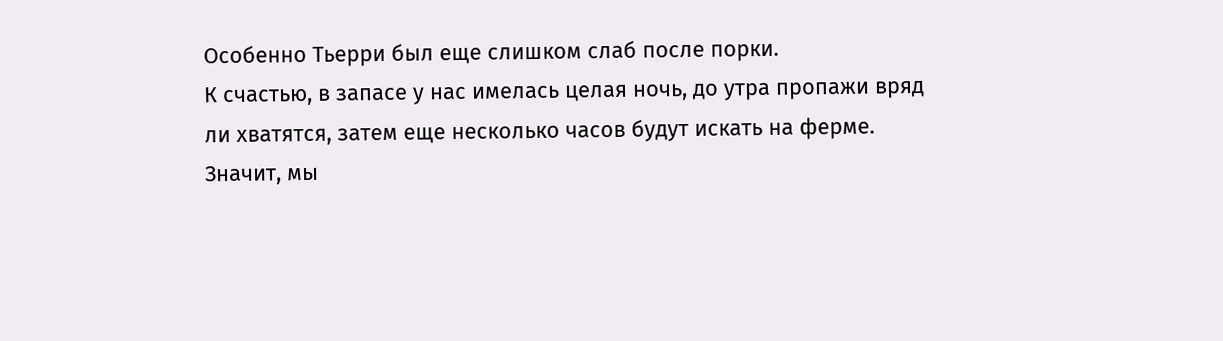Особенно Тьерри был еще слишком слаб после порки.
К счастью, в запасе у нас имелась целая ночь, до утра пропажи вряд ли хватятся, затем еще несколько часов будут искать на ферме. Значит, мы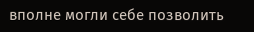вполне могли себе позволить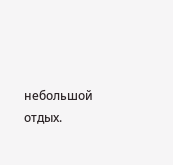небольшой отдых.